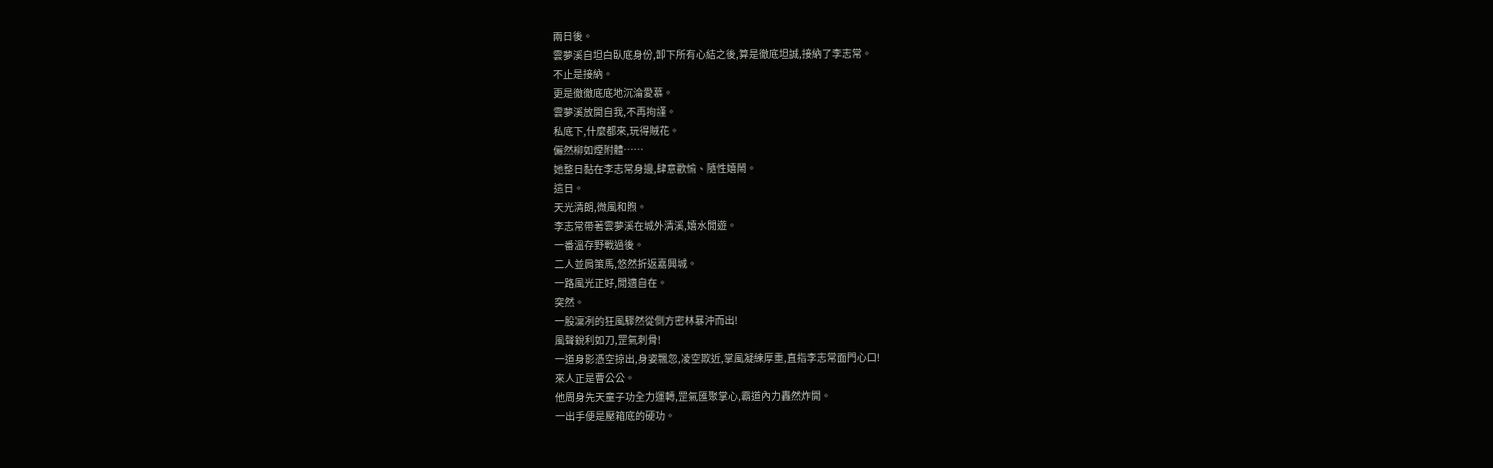兩日後。
雲夢溪自坦白臥底身份,卸下所有心結之後,算是徹底坦誠,接納了李志常。
不止是接納。
更是徹徹底底地沉淪愛慕。
雲夢溪放開自我,不再拘謹。
私底下,什麼都來,玩得賊花。
儼然柳如煙附體……
她整日黏在李志常身邊,肆意歡愉、隨性嬉鬧。
這日。
天光清朗,微風和煦。
李志常帶著雲夢溪在城外清溪,嬉水閒遊。
一番溫存野戰過後。
二人並肩策馬,悠然折返嘉興城。
一路風光正好,閒適自在。
突然。
一股凜冽的狂風驟然從側方密林暴沖而出!
風聲銳利如刀,罡氣刺骨!
一道身影憑空掠出,身姿飄忽,凌空欺近,掌風凝練厚重,直指李志常面門心口!
來人正是曹公公。
他周身先天童子功全力運轉,罡氣匯聚掌心,霸道內力轟然炸開。
一出手便是壓箱底的硬功。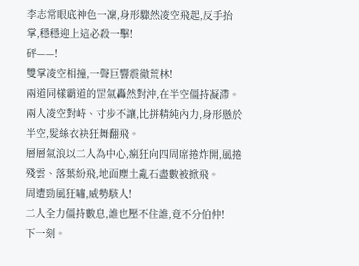李志常眼底神色一凜,身形驟然凌空飛起,反手抬掌,穩穩迎上這必殺一擊!
砰——!
雙掌凌空相撞,一聲巨響震徹荒林!
兩道同樣霸道的罡氣轟然對沖,在半空僵持凝滯。
兩人凌空對峙、寸步不讓,比拼精純內力,身形懸於半空,髮絲衣袂狂舞翻飛。
層層氣浪以二人為中心,瘋狂向四周席捲炸開,風捲殘雲、落葉紛飛,地面塵土亂石盡數被掀飛。
周遭勁風狂嘯,威勢駭人!
二人全力僵持數息,誰也壓不住誰,竟不分伯仲!
下一刻。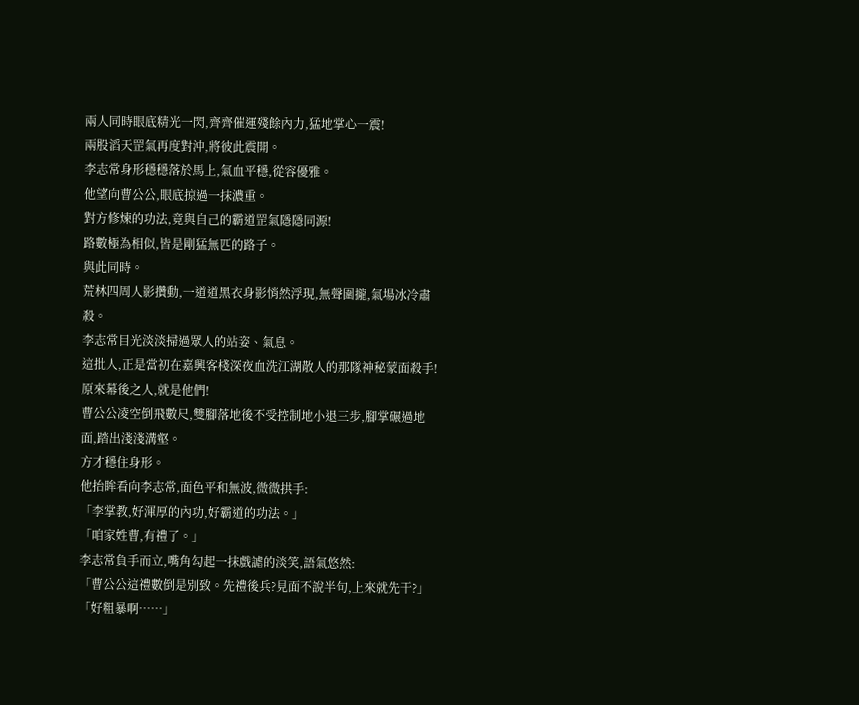兩人同時眼底精光一閃,齊齊催運殘餘內力,猛地掌心一震!
兩股滔天罡氣再度對沖,將彼此震開。
李志常身形穩穩落於馬上,氣血平穩,從容優雅。
他望向曹公公,眼底掠過一抹濃重。
對方修煉的功法,竟與自己的霸道罡氣隱隱同源!
路數極為相似,皆是剛猛無匹的路子。
與此同時。
荒林四周人影攢動,一道道黑衣身影悄然浮現,無聲圍攏,氣場冰冷肅殺。
李志常目光淡淡掃過眾人的站姿、氣息。
這批人,正是當初在嘉興客棧深夜血洗江湖散人的那隊神秘蒙面殺手!
原來幕後之人,就是他們!
曹公公凌空倒飛數尺,雙腳落地後不受控制地小退三步,腳掌碾過地面,踏出淺淺溝壑。
方才穩住身形。
他抬眸看向李志常,面色平和無波,微微拱手:
「李掌教,好渾厚的內功,好霸道的功法。」
「咱家姓曹,有禮了。」
李志常負手而立,嘴角勾起一抹戲謔的淡笑,語氣悠然:
「曹公公這禮數倒是別致。先禮後兵?見面不說半句,上來就先干?」
「好粗暴啊……」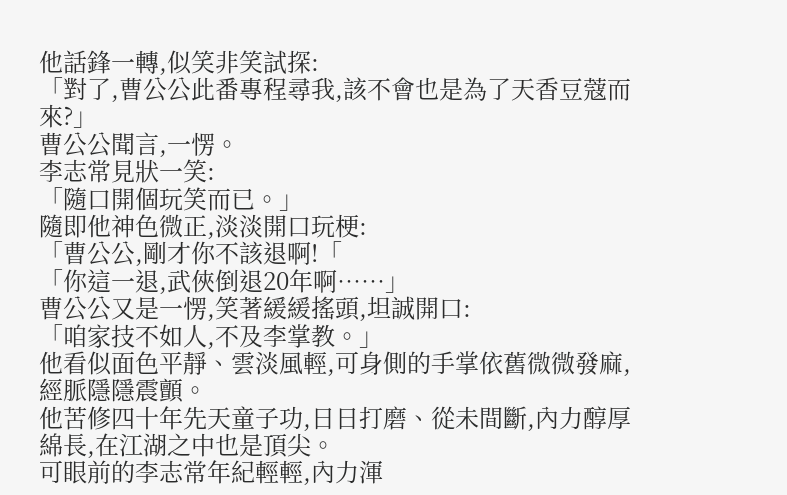他話鋒一轉,似笑非笑試探:
「對了,曹公公此番專程尋我,該不會也是為了天香豆蔻而來?」
曹公公聞言,一愣。
李志常見狀一笑:
「隨口開個玩笑而已。」
隨即他神色微正,淡淡開口玩梗:
「曹公公,剛才你不該退啊!「
「你這一退,武俠倒退20年啊……」
曹公公又是一愣,笑著緩緩搖頭,坦誠開口:
「咱家技不如人,不及李掌教。」
他看似面色平靜、雲淡風輕,可身側的手掌依舊微微發麻,經脈隱隱震顫。
他苦修四十年先天童子功,日日打磨、從未間斷,內力醇厚綿長,在江湖之中也是頂尖。
可眼前的李志常年紀輕輕,內力渾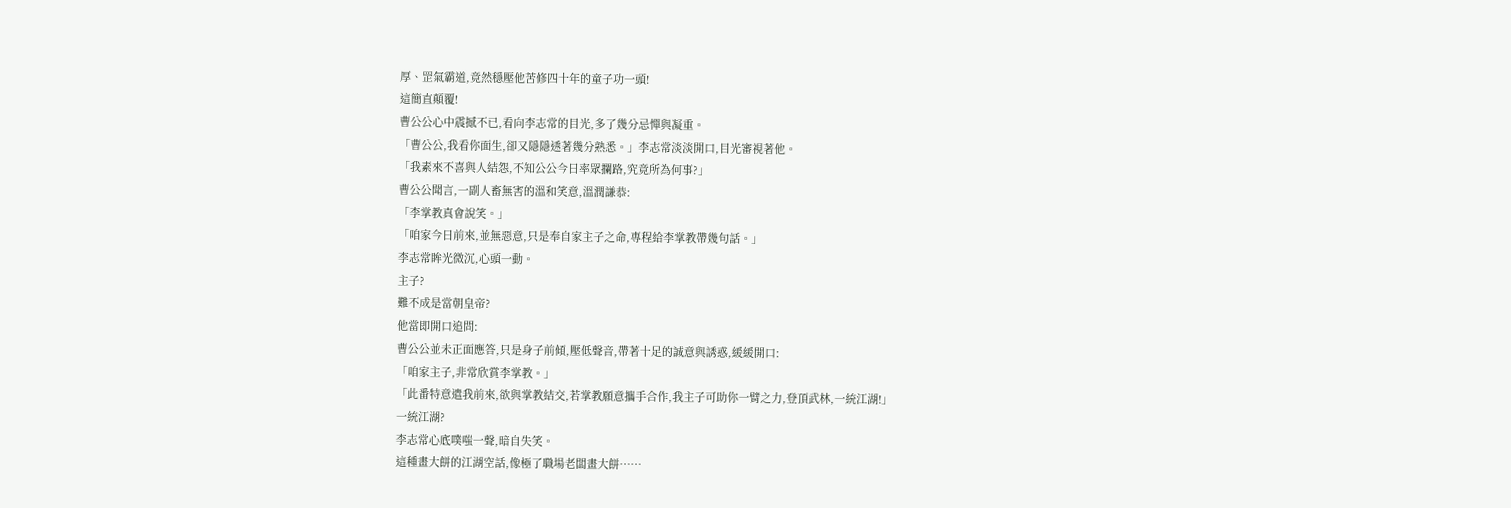厚、罡氣霸道,竟然穩壓他苦修四十年的童子功一頭!
這簡直顛覆!
曹公公心中震撼不已,看向李志常的目光,多了幾分忌憚與凝重。
「曹公公,我看你面生,卻又隱隱透著幾分熟悉。」李志常淡淡開口,目光審視著他。
「我素來不喜與人結怨,不知公公今日率眾攔路,究竟所為何事?」
曹公公聞言,一副人畜無害的溫和笑意,溫潤謙恭:
「李掌教真會說笑。」
「咱家今日前來,並無惡意,只是奉自家主子之命,專程給李掌教帶幾句話。」
李志常眸光微沉,心頭一動。
主子?
難不成是當朝皇帝?
他當即開口追問:
曹公公並未正面應答,只是身子前傾,壓低聲音,帶著十足的誠意與誘惑,緩緩開口:
「咱家主子,非常欣賞李掌教。」
「此番特意遣我前來,欲與掌教結交,若掌教願意攜手合作,我主子可助你一臂之力,登頂武林,一統江湖!」
一統江湖?
李志常心底噗嗤一聲,暗自失笑。
這種畫大餅的江湖空話,像極了職場老闆畫大餅……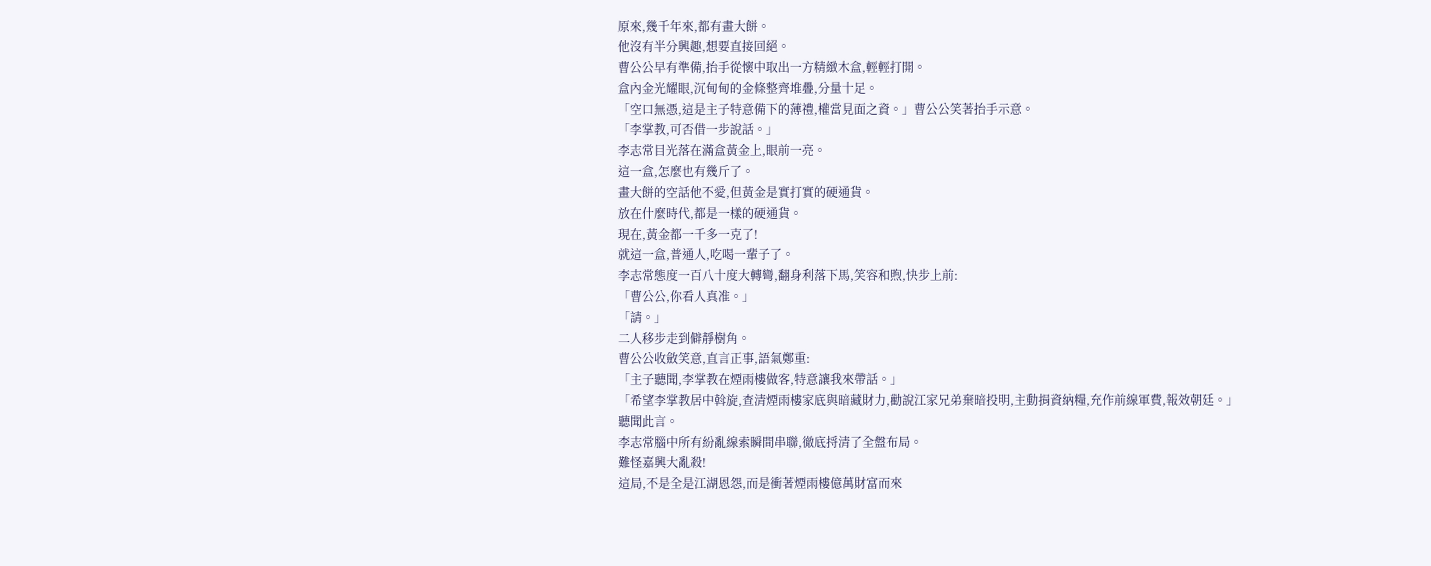原來,幾千年來,都有畫大餅。
他沒有半分興趣,想要直接回絕。
曹公公早有準備,抬手從懷中取出一方精緻木盒,輕輕打開。
盒內金光耀眼,沉甸甸的金條整齊堆疊,分量十足。
「空口無憑,這是主子特意備下的薄禮,權當見面之資。」曹公公笑著抬手示意。
「李掌教,可否借一步說話。」
李志常目光落在滿盒黃金上,眼前一亮。
這一盒,怎麼也有幾斤了。
畫大餅的空話他不愛,但黃金是實打實的硬通貨。
放在什麼時代,都是一樣的硬通貨。
現在,黃金都一千多一克了!
就這一盒,普通人,吃喝一輩子了。
李志常態度一百八十度大轉彎,翻身利落下馬,笑容和煦,快步上前:
「曹公公,你看人真准。」
「請。」
二人移步走到僻靜樹角。
曹公公收斂笑意,直言正事,語氣鄭重:
「主子聽聞,李掌教在煙雨樓做客,特意讓我來帶話。」
「希望李掌教居中斡旋,查清煙雨樓家底與暗藏財力,勸說江家兄弟棄暗投明,主動捐資納糧,充作前線軍費,報效朝廷。」
聽聞此言。
李志常腦中所有紛亂線索瞬間串聯,徹底捋清了全盤布局。
難怪嘉興大亂殺!
這局,不是全是江湖恩怨,而是衝著煙雨樓億萬財富而來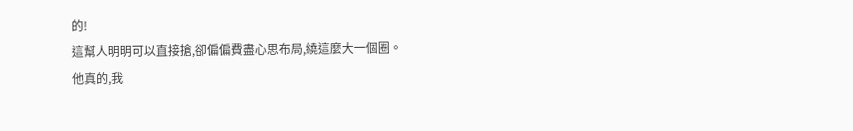的!
這幫人明明可以直接搶,卻偏偏費盡心思布局,繞這麼大一個圈。
他真的,我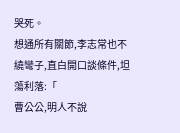哭死。
想通所有關節,李志常也不繞彎子,直白開口談條件,坦蕩利落:「
曹公公,明人不說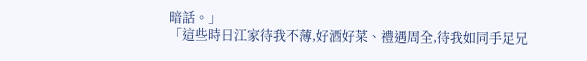暗話。」
「這些時日江家待我不薄,好酒好菜、禮遇周全,待我如同手足兄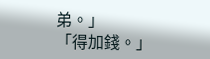弟。」
「得加錢。」